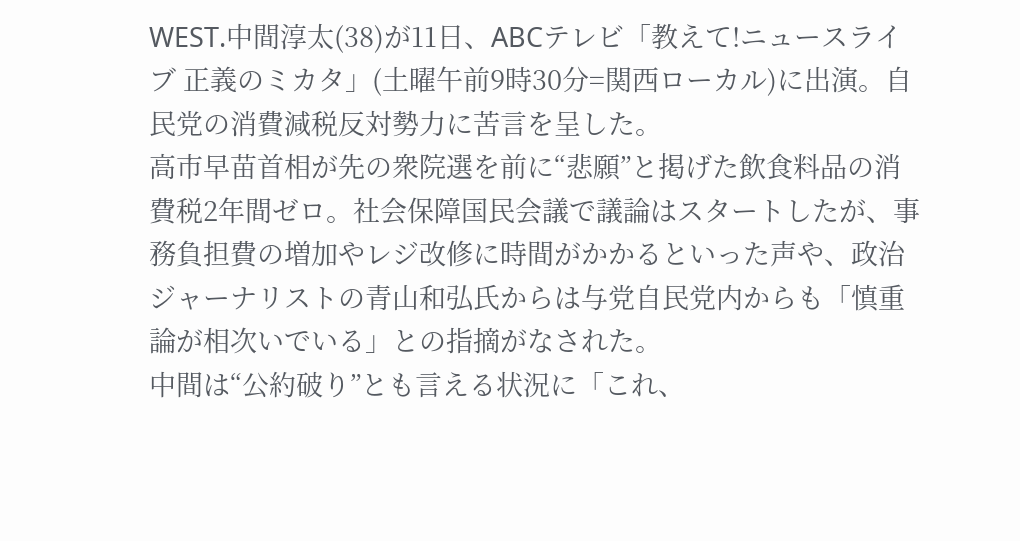WEST.中間淳太(38)が11日、ABCテレビ「教えて!ニュースライブ 正義のミカタ」(土曜午前9時30分=関西ローカル)に出演。自民党の消費減税反対勢力に苦言を呈した。
高市早苗首相が先の衆院選を前に“悲願”と掲げた飲食料品の消費税2年間ゼロ。社会保障国民会議で議論はスタートしたが、事務負担費の増加やレジ改修に時間がかかるといった声や、政治ジャーナリストの青山和弘氏からは与党自民党内からも「慎重論が相次いでいる」との指摘がなされた。
中間は“公約破り”とも言える状況に「これ、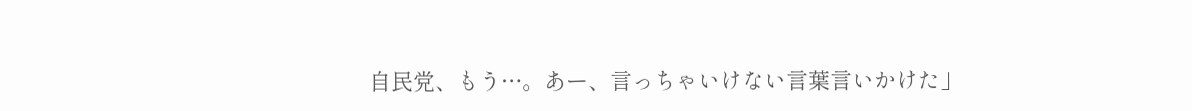自民党、もう…。あー、言っちゃいけない言葉言いかけた」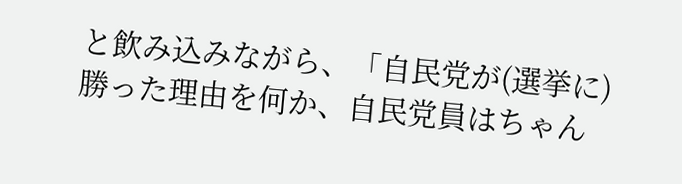と飲み込みながら、「自民党が(選挙に)勝った理由を何か、自民党員はちゃん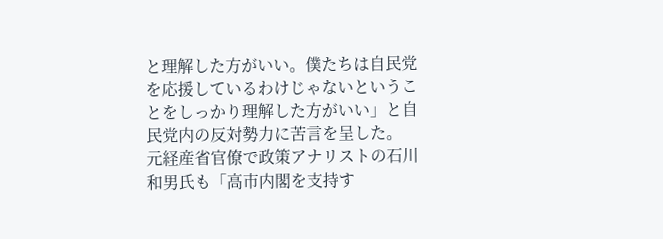と理解した方がいい。僕たちは自民党を応援しているわけじゃないということをしっかり理解した方がいい」と自民党内の反対勢力に苦言を呈した。
元経産省官僚で政策アナリストの石川和男氏も「高市内閣を支持す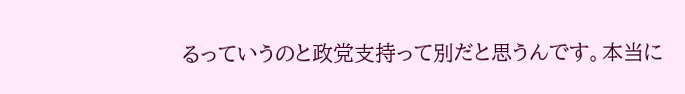るっていうのと政党支持って別だと思うんです。本当に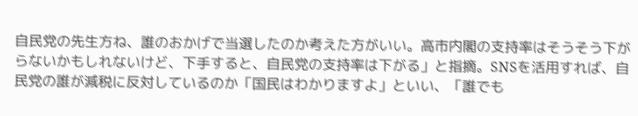自民党の先生方ね、誰のおかげで当選したのか考えた方がいい。高市内閣の支持率はそうそう下がらないかもしれないけど、下手すると、自民党の支持率は下がる」と指摘。SNSを活用すれば、自民党の誰が減税に反対しているのか「国民はわかりますよ」といい、「誰でも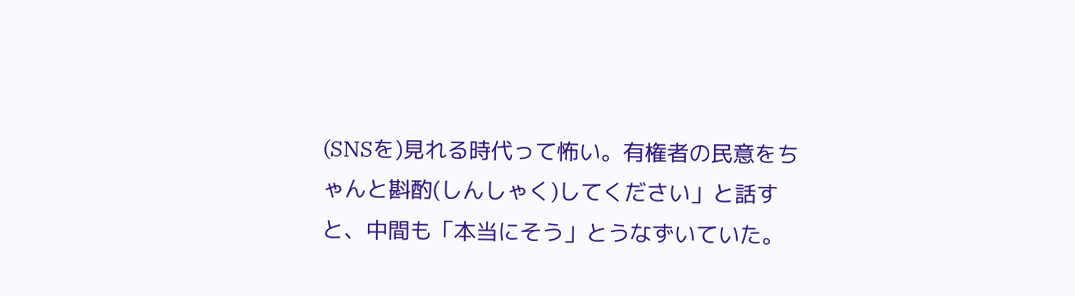(SNSを)見れる時代って怖い。有権者の民意をちゃんと斟酌(しんしゃく)してください」と話すと、中間も「本当にそう」とうなずいていた。